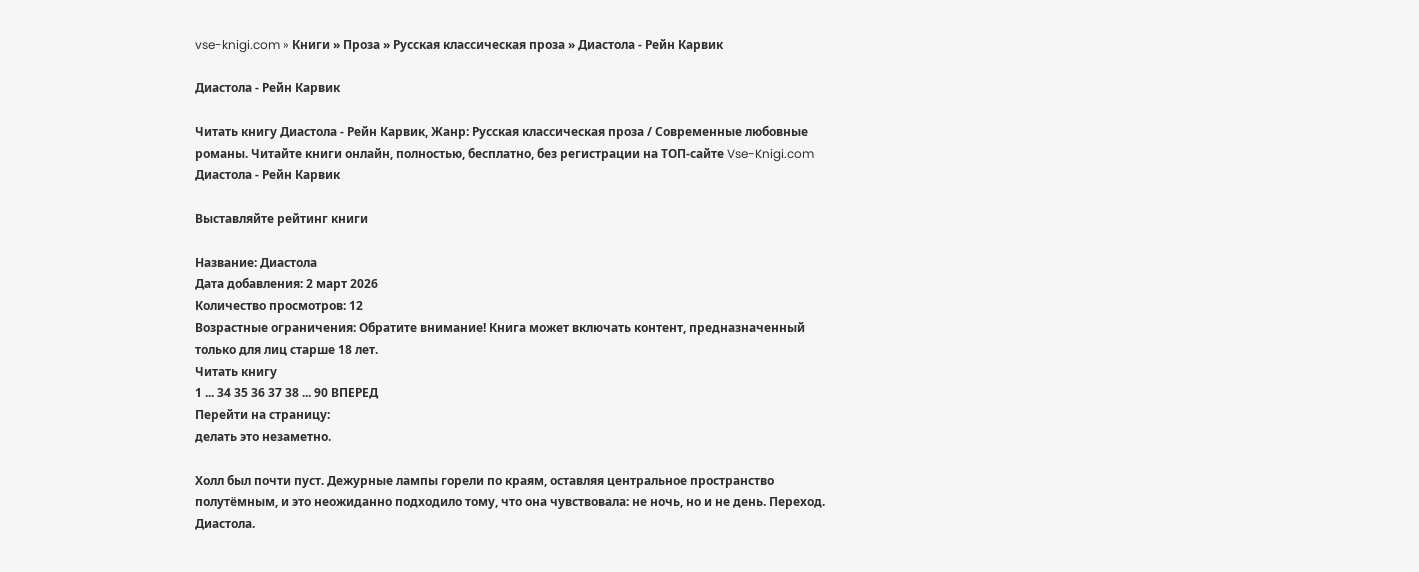vse-knigi.com » Книги » Проза » Русская классическая проза » Диастола - Рейн Карвик

Диастола - Рейн Карвик

Читать книгу Диастола - Рейн Карвик, Жанр: Русская классическая проза / Современные любовные романы. Читайте книги онлайн, полностью, бесплатно, без регистрации на ТОП-сайте Vse-Knigi.com
Диастола - Рейн Карвик

Выставляйте рейтинг книги

Название: Диастола
Дата добавления: 2 март 2026
Количество просмотров: 12
Возрастные ограничения: Обратите внимание! Книга может включать контент, предназначенный только для лиц старше 18 лет.
Читать книгу
1 ... 34 35 36 37 38 ... 90 ВПЕРЕД
Перейти на страницу:
делать это незаметно.

Холл был почти пуст. Дежурные лампы горели по краям, оставляя центральное пространство полутёмным, и это неожиданно подходило тому, что она чувствовала: не ночь, но и не день. Переход. Диастола.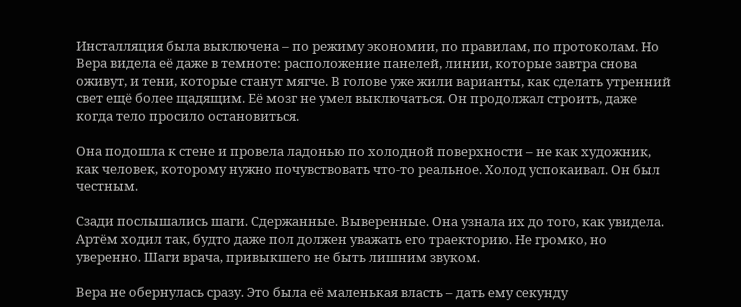Инсталляция была выключена – по режиму экономии, по правилам, по протоколам. Но Вера видела её даже в темноте: расположение панелей, линии, которые завтра снова оживут, и тени, которые станут мягче. В голове уже жили варианты, как сделать утренний свет ещё более щадящим. Её мозг не умел выключаться. Он продолжал строить, даже когда тело просило остановиться.

Она подошла к стене и провела ладонью по холодной поверхности – не как художник, как человек, которому нужно почувствовать что-то реальное. Холод успокаивал. Он был честным.

Сзади послышались шаги. Сдержанные. Выверенные. Она узнала их до того, как увидела. Артём ходил так, будто даже пол должен уважать его траекторию. Не громко, но уверенно. Шаги врача, привыкшего не быть лишним звуком.

Вера не обернулась сразу. Это была её маленькая власть – дать ему секунду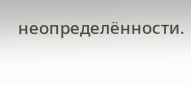неопределённости.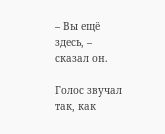– Вы ещё здесь, – сказал он.

Голос звучал так, как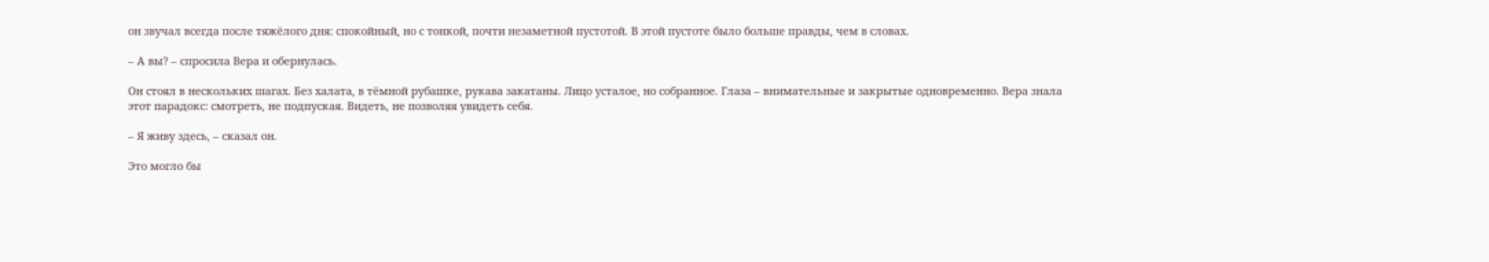он звучал всегда после тяжёлого дня: спокойный, но с тонкой, почти незаметной пустотой. В этой пустоте было больше правды, чем в словах.

– А вы? – спросила Вера и обернулась.

Он стоял в нескольких шагах. Без халата, в тёмной рубашке, рукава закатаны. Лицо усталое, но собранное. Глаза – внимательные и закрытые одновременно. Вера знала этот парадокс: смотреть, не подпуская. Видеть, не позволяя увидеть себя.

– Я живу здесь, – сказал он.

Это могло бы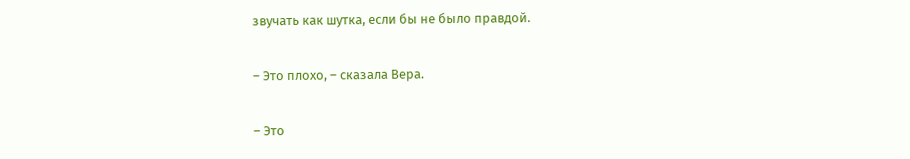звучать как шутка, если бы не было правдой.

– Это плохо, – сказала Вера.

– Это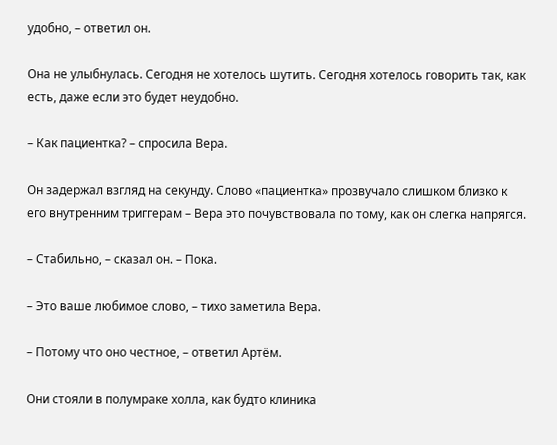удобно, – ответил он.

Она не улыбнулась. Сегодня не хотелось шутить. Сегодня хотелось говорить так, как есть, даже если это будет неудобно.

– Как пациентка? – спросила Вера.

Он задержал взгляд на секунду. Слово «пациентка» прозвучало слишком близко к его внутренним триггерам – Вера это почувствовала по тому, как он слегка напрягся.

– Стабильно, – сказал он. – Пока.

– Это ваше любимое слово, – тихо заметила Вера.

– Потому что оно честное, – ответил Артём.

Они стояли в полумраке холла, как будто клиника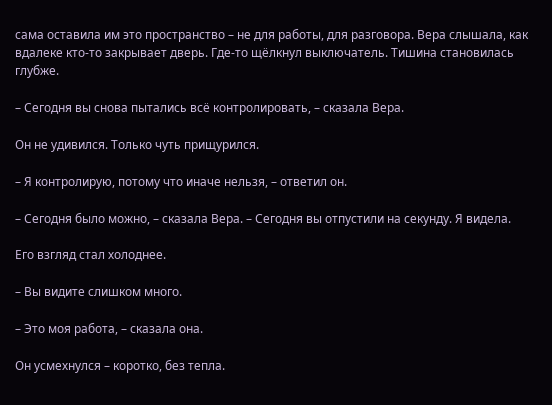сама оставила им это пространство – не для работы, для разговора. Вера слышала, как вдалеке кто-то закрывает дверь. Где-то щёлкнул выключатель. Тишина становилась глубже.

– Сегодня вы снова пытались всё контролировать, – сказала Вера.

Он не удивился. Только чуть прищурился.

– Я контролирую, потому что иначе нельзя, – ответил он.

– Сегодня было можно, – сказала Вера. – Сегодня вы отпустили на секунду. Я видела.

Его взгляд стал холоднее.

– Вы видите слишком много.

– Это моя работа, – сказала она.

Он усмехнулся – коротко, без тепла.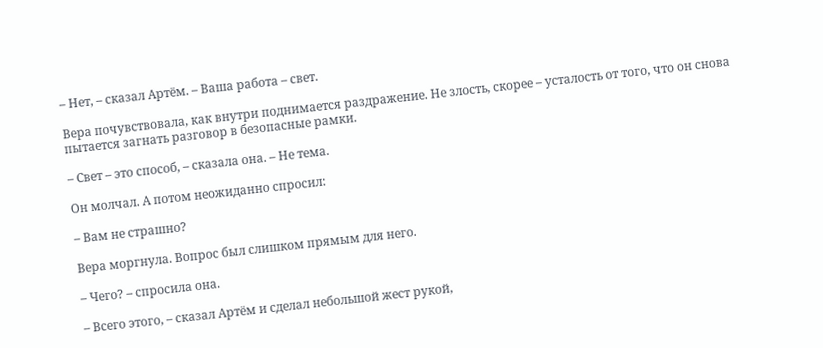– Нет, – сказал Артём. – Ваша работа – свет.

Вера почувствовала, как внутри поднимается раздражение. Не злость, скорее – усталость от того, что он снова пытается загнать разговор в безопасные рамки.

– Свет – это способ, – сказала она. – Не тема.

Он молчал. А потом неожиданно спросил:

– Вам не страшно?

Вера моргнула. Вопрос был слишком прямым для него.

– Чего? – спросила она.

– Всего этого, – сказал Артём и сделал небольшой жест рукой,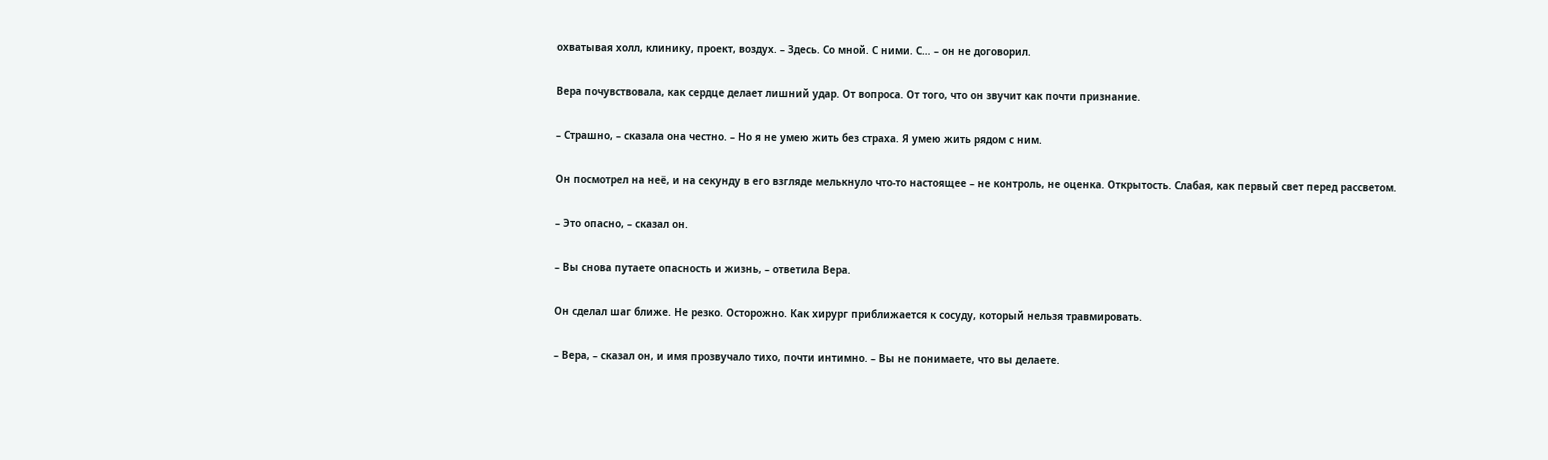охватывая холл, клинику, проект, воздух. – Здесь. Со мной. С ними. С… – он не договорил.

Вера почувствовала, как сердце делает лишний удар. От вопроса. От того, что он звучит как почти признание.

– Страшно, – сказала она честно. – Но я не умею жить без страха. Я умею жить рядом с ним.

Он посмотрел на неё, и на секунду в его взгляде мелькнуло что-то настоящее – не контроль, не оценка. Открытость. Слабая, как первый свет перед рассветом.

– Это опасно, – сказал он.

– Вы снова путаете опасность и жизнь, – ответила Вера.

Он сделал шаг ближе. Не резко. Осторожно. Как хирург приближается к сосуду, который нельзя травмировать.

– Вера, – сказал он, и имя прозвучало тихо, почти интимно. – Вы не понимаете, что вы делаете.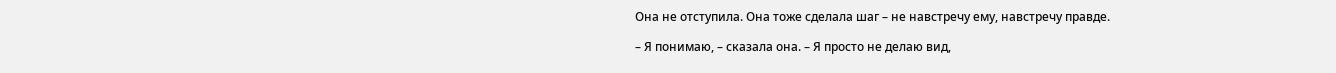Она не отступила. Она тоже сделала шаг – не навстречу ему, навстречу правде.

– Я понимаю, – сказала она. – Я просто не делаю вид,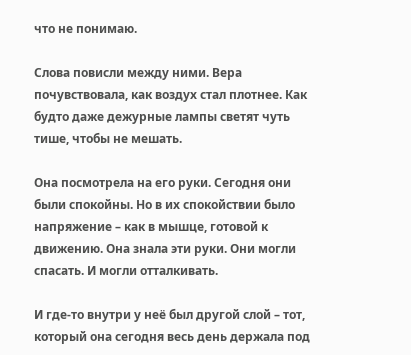что не понимаю.

Слова повисли между ними. Вера почувствовала, как воздух стал плотнее. Как будто даже дежурные лампы светят чуть тише, чтобы не мешать.

Она посмотрела на его руки. Сегодня они были спокойны. Но в их спокойствии было напряжение – как в мышце, готовой к движению. Она знала эти руки. Они могли спасать. И могли отталкивать.

И где-то внутри у неё был другой слой – тот, который она сегодня весь день держала под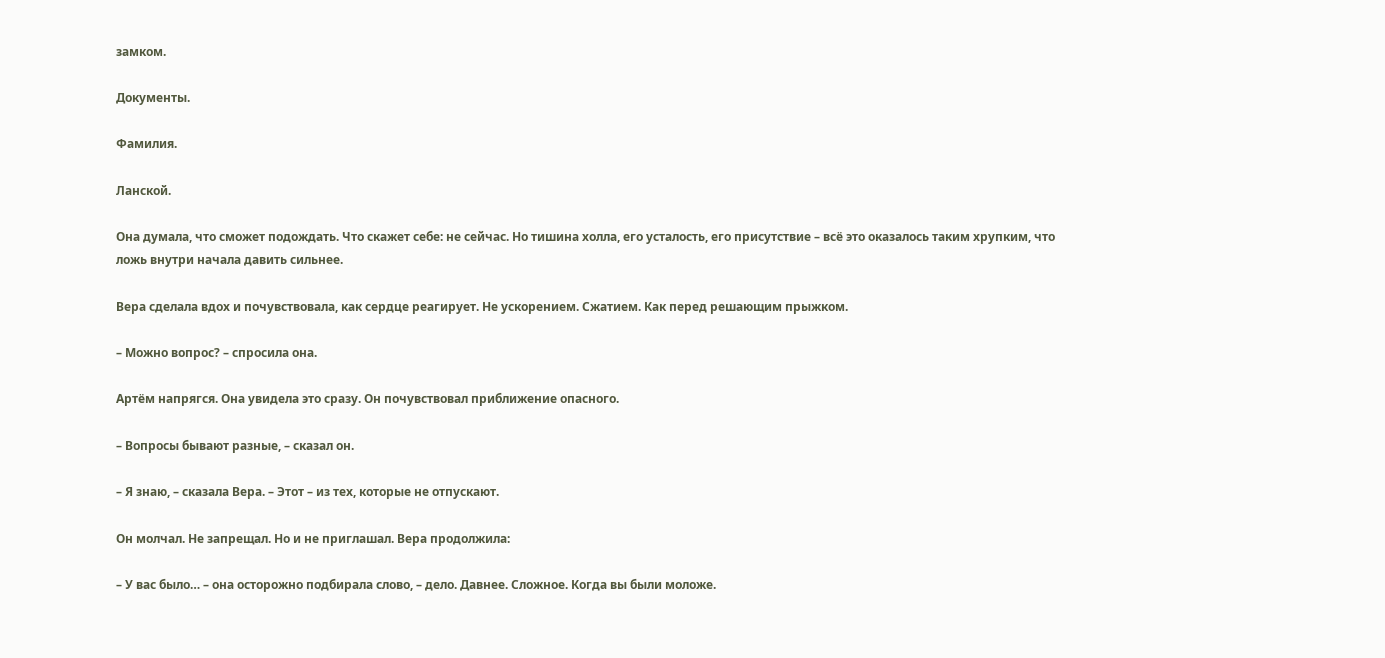замком.

Документы.

Фамилия.

Ланской.

Она думала, что сможет подождать. Что скажет себе: не сейчас. Но тишина холла, его усталость, его присутствие – всё это оказалось таким хрупким, что ложь внутри начала давить сильнее.

Вера сделала вдох и почувствовала, как сердце реагирует. Не ускорением. Сжатием. Как перед решающим прыжком.

– Можно вопрос? – спросила она.

Артём напрягся. Она увидела это сразу. Он почувствовал приближение опасного.

– Вопросы бывают разные, – сказал он.

– Я знаю, – сказала Вера. – Этот – из тех, которые не отпускают.

Он молчал. Не запрещал. Но и не приглашал. Вера продолжила:

– У вас было… – она осторожно подбирала слово, – дело. Давнее. Сложное. Когда вы были моложе.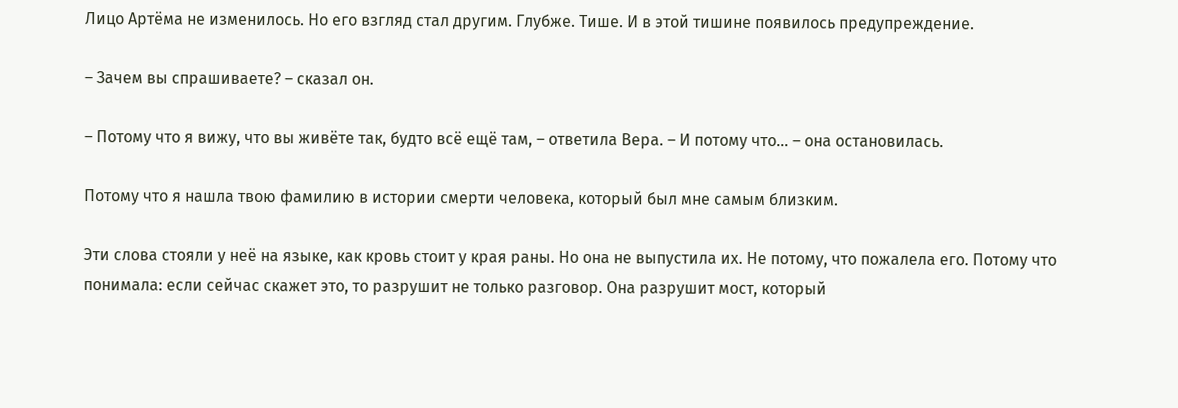Лицо Артёма не изменилось. Но его взгляд стал другим. Глубже. Тише. И в этой тишине появилось предупреждение.

– Зачем вы спрашиваете? – сказал он.

– Потому что я вижу, что вы живёте так, будто всё ещё там, – ответила Вера. – И потому что… – она остановилась.

Потому что я нашла твою фамилию в истории смерти человека, который был мне самым близким.

Эти слова стояли у неё на языке, как кровь стоит у края раны. Но она не выпустила их. Не потому, что пожалела его. Потому что понимала: если сейчас скажет это, то разрушит не только разговор. Она разрушит мост, который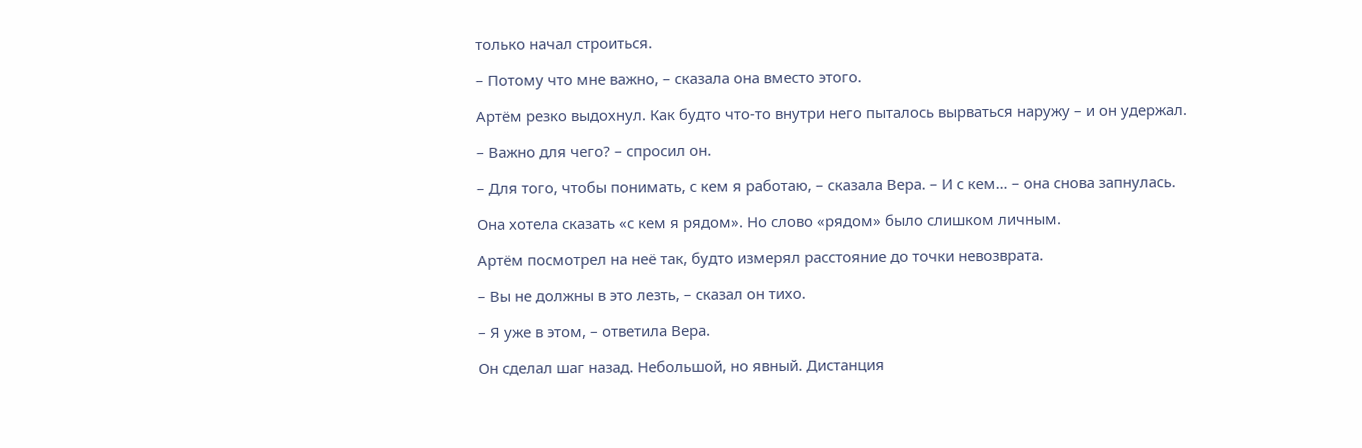только начал строиться.

– Потому что мне важно, – сказала она вместо этого.

Артём резко выдохнул. Как будто что-то внутри него пыталось вырваться наружу – и он удержал.

– Важно для чего? – спросил он.

– Для того, чтобы понимать, с кем я работаю, – сказала Вера. – И с кем… – она снова запнулась.

Она хотела сказать «с кем я рядом». Но слово «рядом» было слишком личным.

Артём посмотрел на неё так, будто измерял расстояние до точки невозврата.

– Вы не должны в это лезть, – сказал он тихо.

– Я уже в этом, – ответила Вера.

Он сделал шаг назад. Небольшой, но явный. Дистанция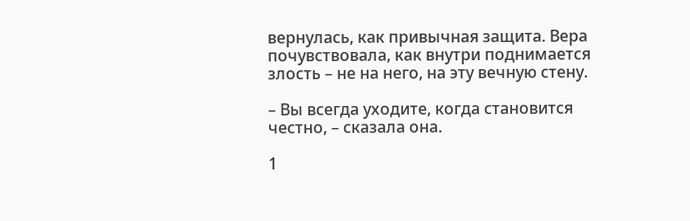вернулась, как привычная защита. Вера почувствовала, как внутри поднимается злость – не на него, на эту вечную стену.

– Вы всегда уходите, когда становится честно, – сказала она.

1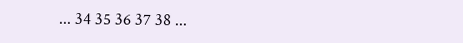... 34 35 36 37 38 ...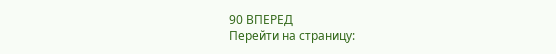90 ВПЕРЕД
Перейти на страницу: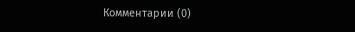Комментарии (0)